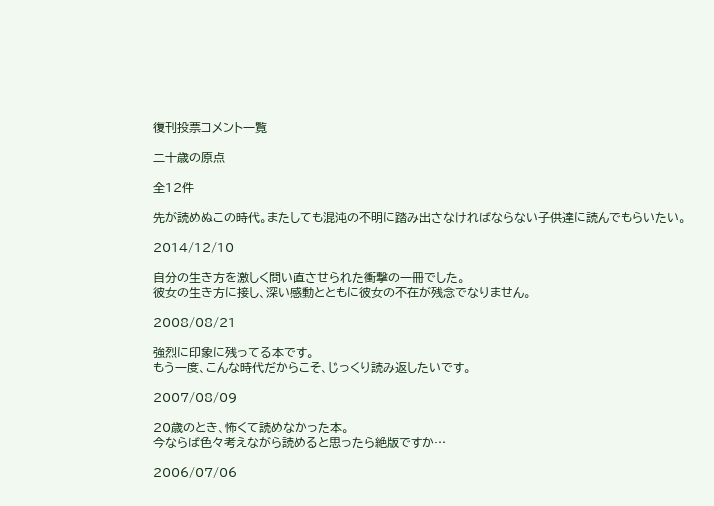復刊投票コメント一覧

二十歳の原点

全12件

先が読めぬこの時代。またしても混沌の不明に踏み出さなければならない子供達に読んでもらいたい。

2014/12/10

自分の生き方を激しく問い直させられた衝撃の一冊でした。
彼女の生き方に接し、深い感動とともに彼女の不在が残念でなりません。

2008/08/21

強烈に印象に残ってる本です。
もう一度、こんな時代だからこそ、じっくり読み返したいです。

2007/08/09

20歳のとき、怖くて読めなかった本。
今ならば色々考えながら読めると思ったら絶版ですか…

2006/07/06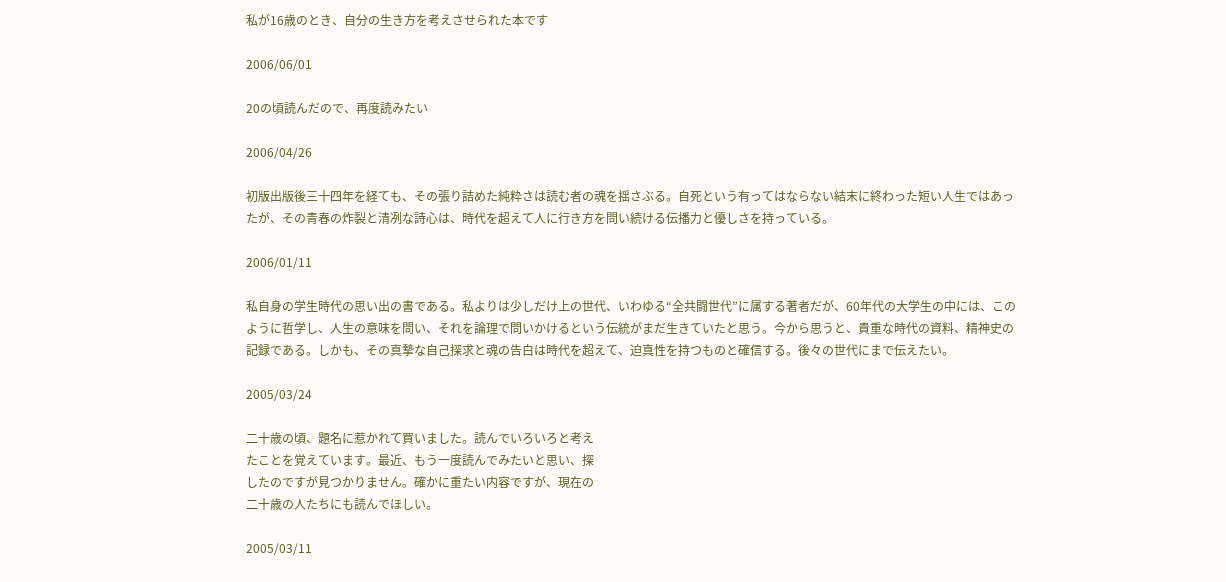私が16歳のとき、自分の生き方を考えさせられた本です

2006/06/01

20の頃読んだので、再度読みたい

2006/04/26

初版出版後三十四年を経ても、その張り詰めた純粋さは読む者の魂を揺さぶる。自死という有ってはならない結末に終わった短い人生ではあったが、その青春の炸裂と清冽な詩心は、時代を超えて人に行き方を問い続ける伝播力と優しさを持っている。

2006/01/11

私自身の学生時代の思い出の書である。私よりは少しだけ上の世代、いわゆる“全共闘世代”に属する著者だが、60年代の大学生の中には、このように哲学し、人生の意味を問い、それを論理で問いかけるという伝統がまだ生きていたと思う。今から思うと、貴重な時代の資料、精神史の記録である。しかも、その真摯な自己探求と魂の告白は時代を超えて、迫真性を持つものと確信する。後々の世代にまで伝えたい。

2005/03/24

二十歳の頃、題名に惹かれて買いました。読んでいろいろと考え
たことを覚えています。最近、もう一度読んでみたいと思い、探
したのですが見つかりません。確かに重たい内容ですが、現在の
二十歳の人たちにも読んでほしい。

2005/03/11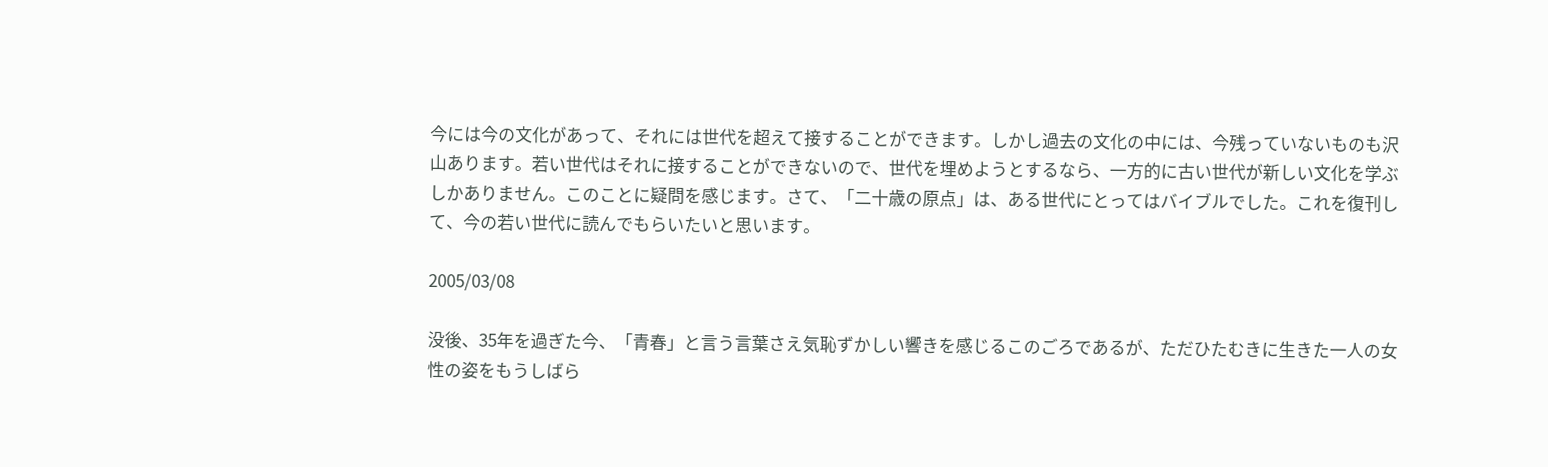今には今の文化があって、それには世代を超えて接することができます。しかし過去の文化の中には、今残っていないものも沢山あります。若い世代はそれに接することができないので、世代を埋めようとするなら、一方的に古い世代が新しい文化を学ぶしかありません。このことに疑問を感じます。さて、「二十歳の原点」は、ある世代にとってはバイブルでした。これを復刊して、今の若い世代に読んでもらいたいと思います。

2005/03/08

没後、35年を過ぎた今、「青春」と言う言葉さえ気恥ずかしい響きを感じるこのごろであるが、ただひたむきに生きた一人の女性の姿をもうしばら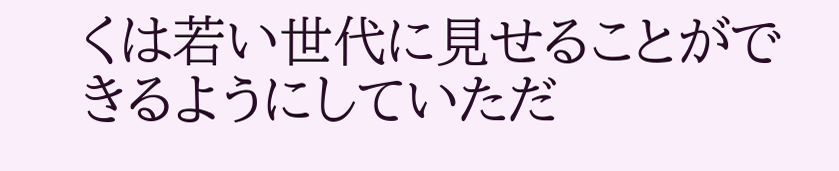くは若い世代に見せることができるようにしていただ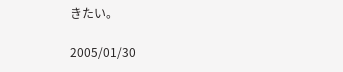きたい。

2005/01/30